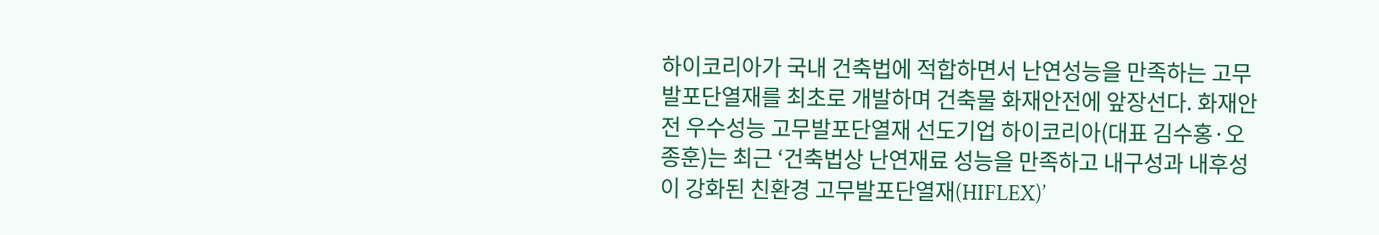하이코리아가 국내 건축법에 적합하면서 난연성능을 만족하는 고무발포단열재를 최초로 개발하며 건축물 화재안전에 앞장선다. 화재안전 우수성능 고무발포단열재 선도기업 하이코리아(대표 김수홍·오종훈)는 최근 ‘건축법상 난연재료 성능을 만족하고 내구성과 내후성이 강화된 친환경 고무발포단열재(HIFLEX)’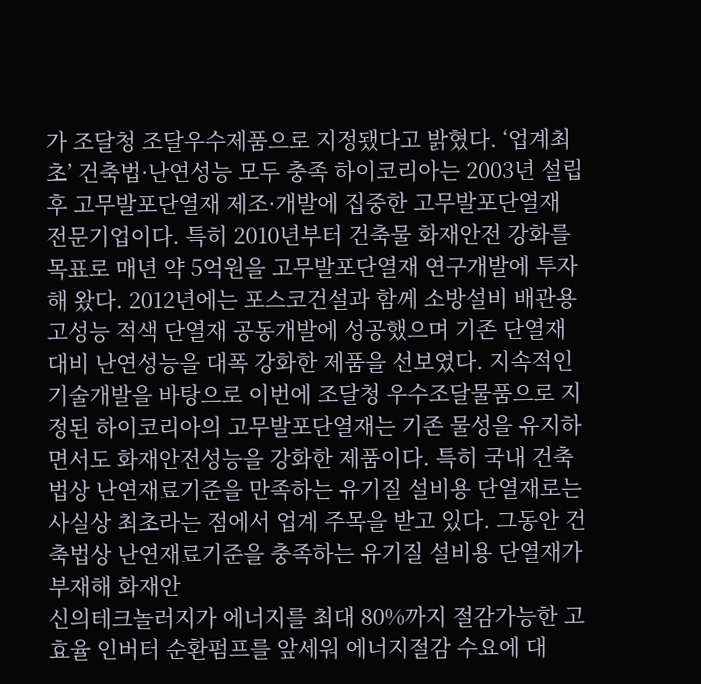가 조달청 조달우수제품으로 지정됐다고 밝혔다. ‘업계최초’ 건축법·난연성능 모두 충족 하이코리아는 2003년 설립 후 고무발포단열재 제조·개발에 집중한 고무발포단열재 전문기업이다. 특히 2010년부터 건축물 화재안전 강화를 목표로 매년 약 5억원을 고무발포단열재 연구개발에 투자해 왔다. 2012년에는 포스코건설과 함께 소방설비 배관용 고성능 적색 단열재 공동개발에 성공했으며 기존 단열재대비 난연성능을 대폭 강화한 제품을 선보였다. 지속적인 기술개발을 바탕으로 이번에 조달청 우수조달물품으로 지정된 하이코리아의 고무발포단열재는 기존 물성을 유지하면서도 화재안전성능을 강화한 제품이다. 특히 국내 건축법상 난연재료기준을 만족하는 유기질 설비용 단열재로는 사실상 최초라는 점에서 업계 주목을 받고 있다. 그동안 건축법상 난연재료기준을 충족하는 유기질 설비용 단열재가 부재해 화재안
신의테크놀러지가 에너지를 최대 80%까지 절감가능한 고효율 인버터 순환펌프를 앞세워 에너지절감 수요에 대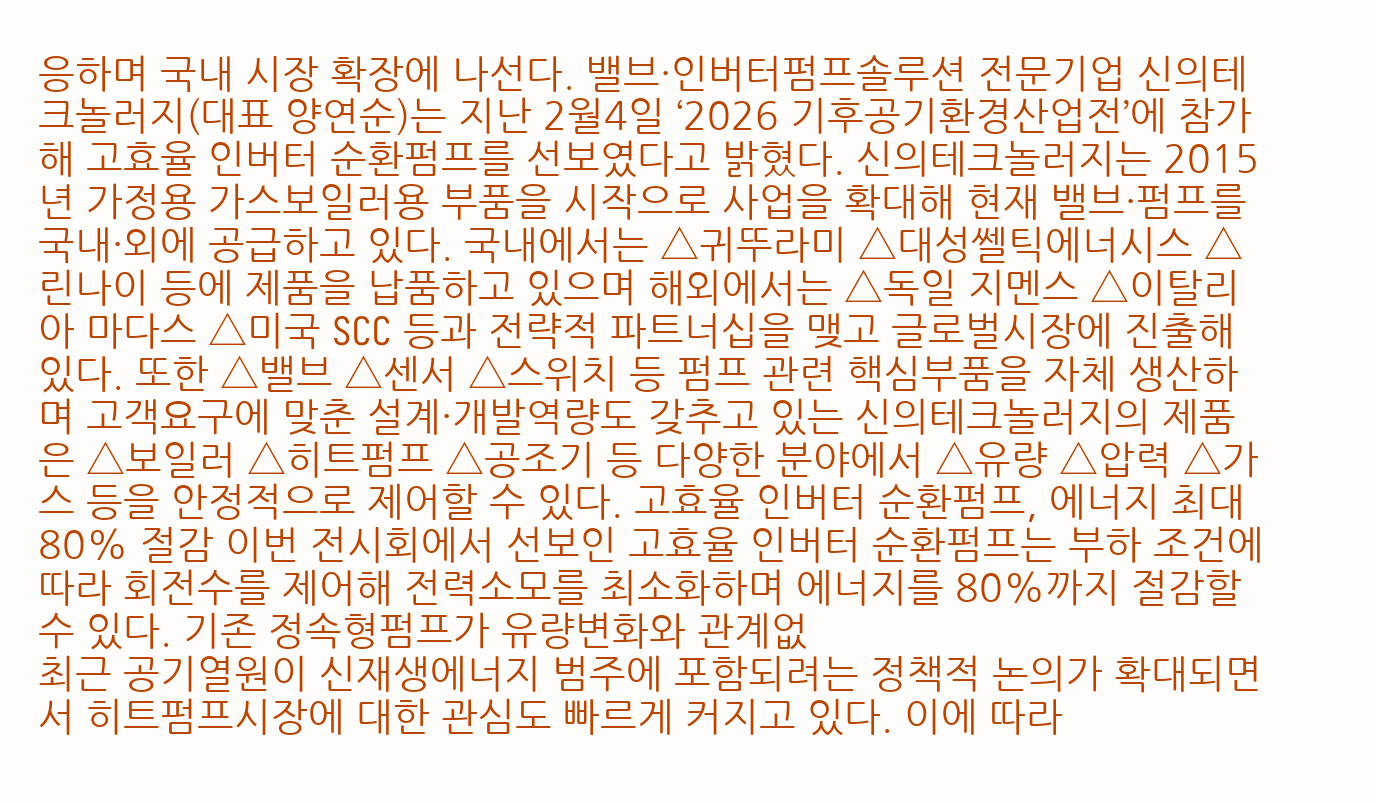응하며 국내 시장 확장에 나선다. 밸브·인버터펌프솔루션 전문기업 신의테크놀러지(대표 양연순)는 지난 2월4일 ‘2026 기후공기환경산업전’에 참가해 고효율 인버터 순환펌프를 선보였다고 밝혔다. 신의테크놀러지는 2015년 가정용 가스보일러용 부품을 시작으로 사업을 확대해 현재 밸브·펌프를 국내·외에 공급하고 있다. 국내에서는 △귀뚜라미 △대성쎌틱에너시스 △린나이 등에 제품을 납품하고 있으며 해외에서는 △독일 지멘스 △이탈리아 마다스 △미국 SCC 등과 전략적 파트너십을 맺고 글로벌시장에 진출해 있다. 또한 △밸브 △센서 △스위치 등 펌프 관련 핵심부품을 자체 생산하며 고객요구에 맞춘 설계·개발역량도 갖추고 있는 신의테크놀러지의 제품은 △보일러 △히트펌프 △공조기 등 다양한 분야에서 △유량 △압력 △가스 등을 안정적으로 제어할 수 있다. 고효율 인버터 순환펌프, 에너지 최대 80% 절감 이번 전시회에서 선보인 고효율 인버터 순환펌프는 부하 조건에 따라 회전수를 제어해 전력소모를 최소화하며 에너지를 80%까지 절감할 수 있다. 기존 정속형펌프가 유량변화와 관계없
최근 공기열원이 신재생에너지 범주에 포함되려는 정책적 논의가 확대되면서 히트펌프시장에 대한 관심도 빠르게 커지고 있다. 이에 따라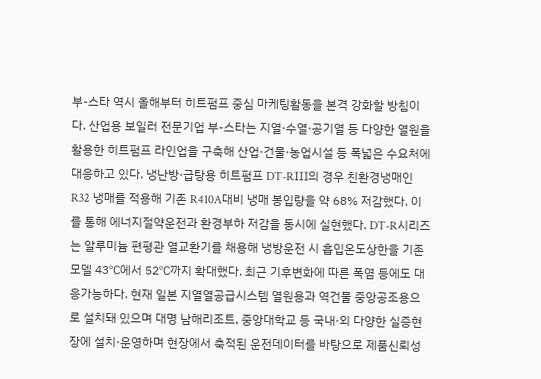부-스타 역시 올해부터 히트펌프 중심 마케팅활동을 본격 강화할 방침이다. 산업용 보일러 전문기업 부-스타는 지열·수열·공기열 등 다양한 열원을 활용한 히트펌프 라인업을 구축해 산업·건물·농업시설 등 폭넓은 수요처에 대응하고 있다. 냉난방·급탕용 히트펌프 DT-RⅢ의 경우 친환경냉매인 R32 냉매를 적용해 기존 R410A대비 냉매 봉입량을 약 68% 저감했다. 이를 통해 에너지절약운전과 환경부하 저감을 동시에 실현했다. DT-R시리즈는 알루미늄 편평관 열교환기를 채용해 냉방운전 시 흡입온도상한을 기존모델 43℃에서 52℃까지 확대했다. 최근 기후변화에 따른 폭염 등에도 대응가능하다. 현재 일본 지열열공급시스템 열원용과 역건물 중앙공조용으로 설치돼 있으며 대명 남해리조트, 중앙대학교 등 국내·외 다양한 실증현장에 설치·운영하며 현장에서 축적된 운전데이터를 바탕으로 제품신뢰성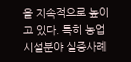을 지속적으로 높이고 있다. 특히 농업시설분야 실증사례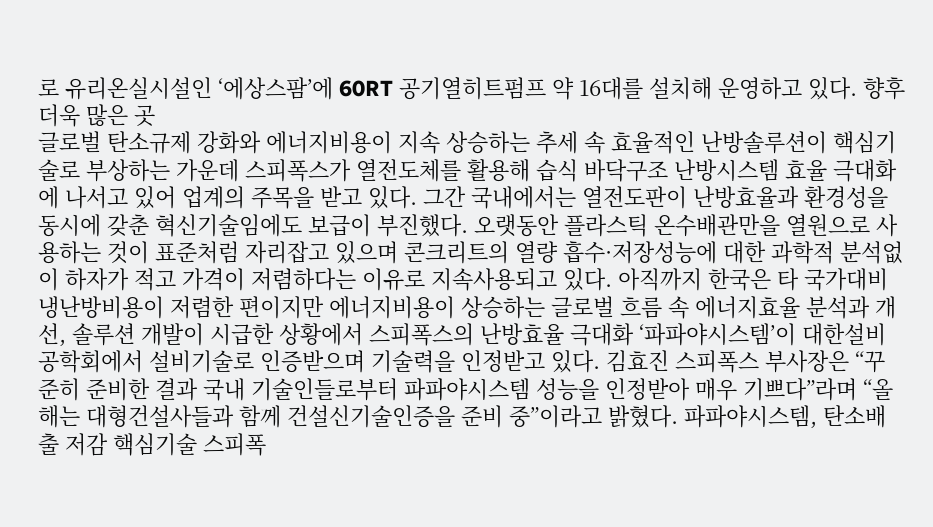로 유리온실시설인 ‘에상스팜’에 60RT 공기열히트펌프 약 16대를 설치해 운영하고 있다. 향후 더욱 많은 곳
글로벌 탄소규제 강화와 에너지비용이 지속 상승하는 추세 속 효율적인 난방솔루션이 핵심기술로 부상하는 가운데 스피폭스가 열전도체를 활용해 습식 바닥구조 난방시스템 효율 극대화에 나서고 있어 업계의 주목을 받고 있다. 그간 국내에서는 열전도판이 난방효율과 환경성을 동시에 갖춘 혁신기술임에도 보급이 부진했다. 오랫동안 플라스틱 온수배관만을 열원으로 사용하는 것이 표준처럼 자리잡고 있으며 콘크리트의 열량 흡수·저장성능에 대한 과학적 분석없이 하자가 적고 가격이 저렴하다는 이유로 지속사용되고 있다. 아직까지 한국은 타 국가대비 냉난방비용이 저렴한 편이지만 에너지비용이 상승하는 글로벌 흐름 속 에너지효율 분석과 개선, 솔루션 개발이 시급한 상황에서 스피폭스의 난방효율 극대화 ‘파파야시스템’이 대한설비공학회에서 설비기술로 인증받으며 기술력을 인정받고 있다. 김효진 스피폭스 부사장은 “꾸준히 준비한 결과 국내 기술인들로부터 파파야시스템 성능을 인정받아 매우 기쁘다”라며 “올해는 대형건설사들과 함께 건설신기술인증을 준비 중”이라고 밝혔다. 파파야시스템, 탄소배출 저감 핵심기술 스피폭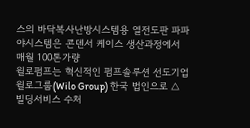스의 바닥복사난방시스템용 열전도판 파파야시스템은 콘덴서 케이스 생산과정에서 매월 100톤가량
윌로펌프는 혁신적인 펌프솔루션 선도기업 윌로그룹(Wilo Group) 한국 법인으로 △빌딩서비스 수처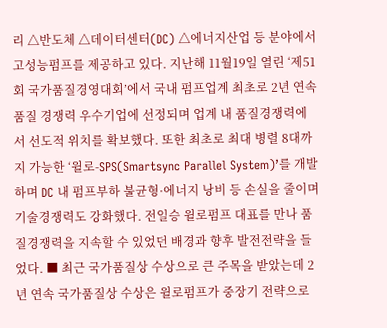리 △반도체 △데이터센터(DC) △에너지산업 등 분야에서 고성능펌프를 제공하고 있다. 지난해 11월19일 열린 ‘제51회 국가품질경영대회’에서 국내 펌프업계 최초로 2년 연속 품질 경쟁력 우수기업에 선정되며 업계 내 품질경쟁력에서 선도적 위치를 확보했다. 또한 최초로 최대 병렬 8대까지 가능한 ‘윌로-SPS(Smartsync Parallel System)’를 개발하며 DC 내 펌프부하 불균형·에너지 낭비 등 손실을 줄이며 기술경쟁력도 강화했다. 전일승 윌로펌프 대표를 만나 품질경쟁력을 지속할 수 있었던 배경과 향후 발전전략을 들었다. ■ 최근 국가품질상 수상으로 큰 주목을 받았는데 2년 연속 국가품질상 수상은 윌로펌프가 중장기 전략으로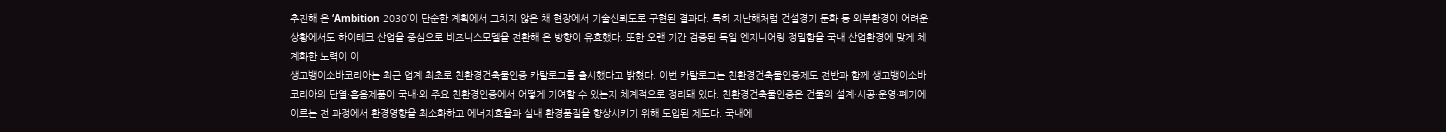추진해 온 ‘Ambition 2030’이 단순한 계획에서 그치지 않은 채 현장에서 기술신뢰도로 구현된 결과다. 특히 지난해처럼 건설경기 둔화 등 외부환경이 어려운 상황에서도 하이테크 산업을 중심으로 비즈니스모델을 전환해 온 방향이 유효했다. 또한 오랜 기간 검증된 독일 엔지니어링 정밀함을 국내 산업환경에 맞게 체계화한 노력이 이
생고뱅이소바코리아는 최근 업계 최초로 친환경건축물인증 카탈로그를 출시했다고 밝혔다. 이번 카탈로그는 친환경건축물인증제도 전반과 함께 생고뱅이소바코리아의 단열·흡음제품이 국내·외 주요 친환경인증에서 어떻게 기여할 수 있는지 체계적으로 정리돼 있다. 친환경건축물인증은 건물의 설계·시공·운영·폐기에 이르는 전 과정에서 환경영향을 최소화하고 에너지효율과 실내 환경품질을 향상시키기 위해 도입된 제도다. 국내에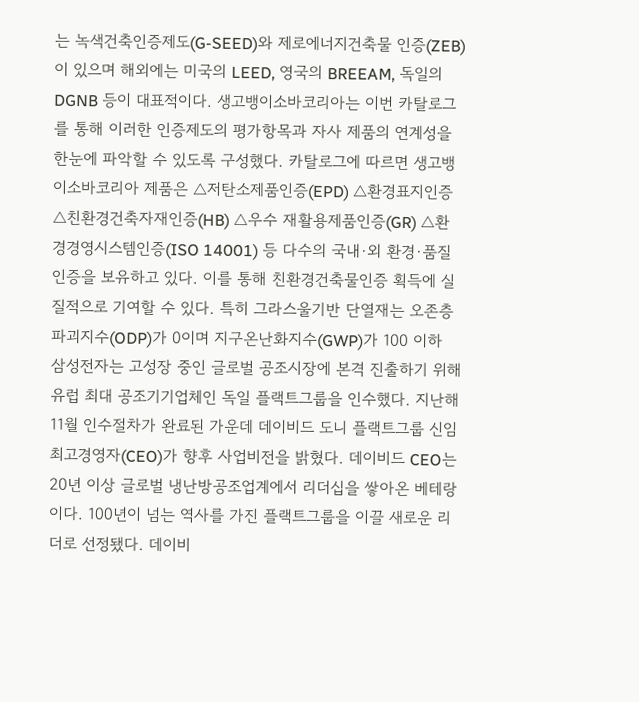는 녹색건축인증제도(G-SEED)와 제로에너지건축물 인증(ZEB)이 있으며 해외에는 미국의 LEED, 영국의 BREEAM, 독일의 DGNB 등이 대표적이다. 생고뱅이소바코리아는 이번 카탈로그를 통해 이러한 인증제도의 평가항목과 자사 제품의 연계성을 한눈에 파악할 수 있도록 구성했다. 카탈로그에 따르면 생고뱅이소바코리아 제품은 △저탄소제품인증(EPD) △환경표지인증 △친환경건축자재인증(HB) △우수 재활용제품인증(GR) △환경경영시스템인증(ISO 14001) 등 다수의 국내·외 환경·품질인증을 보유하고 있다. 이를 통해 친환경건축물인증 획득에 실질적으로 기여할 수 있다. 특히 그라스울기반 단열재는 오존층파괴지수(ODP)가 0이며 지구온난화지수(GWP)가 100 이하
삼성전자는 고성장 중인 글로벌 공조시장에 본격 진출하기 위해 유럽 최대 공조기기업체인 독일 플랙트그룹을 인수했다. 지난해 11월 인수절차가 완료된 가운데 데이비드 도니 플랙트그룹 신임 최고경영자(CEO)가 향후 사업비전을 밝혔다. 데이비드 CEO는 20년 이상 글로벌 냉난방공조업계에서 리더십을 쌓아온 베테랑이다. 100년이 넘는 역사를 가진 플랙트그룹을 이끌 새로운 리더로 선정됐다. 데이비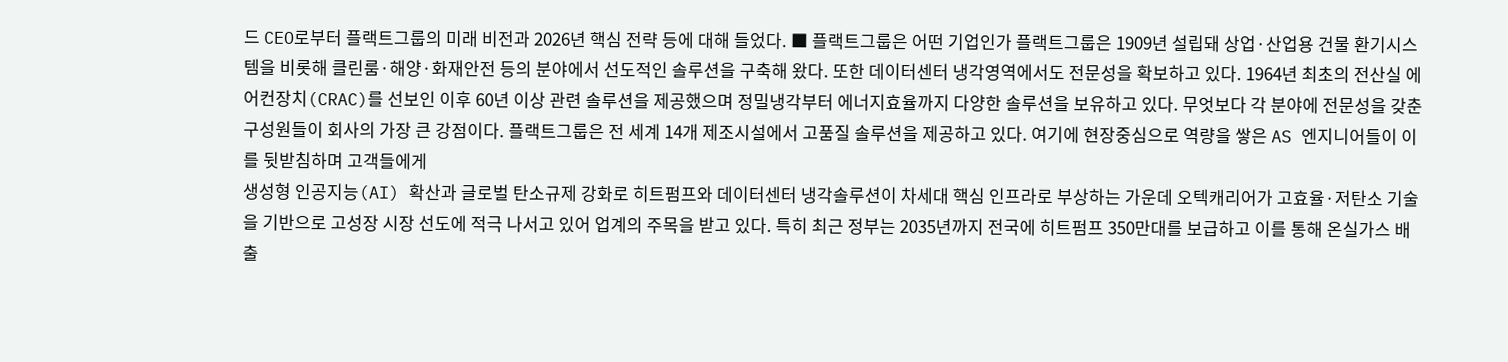드 CEO로부터 플랙트그룹의 미래 비전과 2026년 핵심 전략 등에 대해 들었다. ■ 플랙트그룹은 어떤 기업인가 플랙트그룹은 1909년 설립돼 상업·산업용 건물 환기시스템을 비롯해 클린룸·해양·화재안전 등의 분야에서 선도적인 솔루션을 구축해 왔다. 또한 데이터센터 냉각영역에서도 전문성을 확보하고 있다. 1964년 최초의 전산실 에어컨장치(CRAC)를 선보인 이후 60년 이상 관련 솔루션을 제공했으며 정밀냉각부터 에너지효율까지 다양한 솔루션을 보유하고 있다. 무엇보다 각 분야에 전문성을 갖춘 구성원들이 회사의 가장 큰 강점이다. 플랙트그룹은 전 세계 14개 제조시설에서 고품질 솔루션을 제공하고 있다. 여기에 현장중심으로 역량을 쌓은 AS 엔지니어들이 이를 뒷받침하며 고객들에게
생성형 인공지능(AI) 확산과 글로벌 탄소규제 강화로 히트펌프와 데이터센터 냉각솔루션이 차세대 핵심 인프라로 부상하는 가운데 오텍캐리어가 고효율·저탄소 기술을 기반으로 고성장 시장 선도에 적극 나서고 있어 업계의 주목을 받고 있다. 특히 최근 정부는 2035년까지 전국에 히트펌프 350만대를 보급하고 이를 통해 온실가스 배출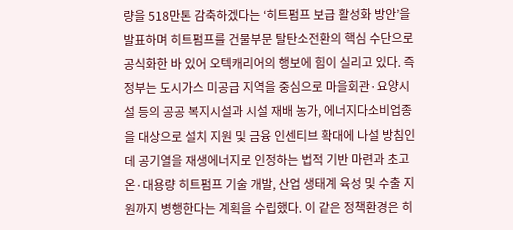량을 518만톤 감축하겠다는 ‘히트펌프 보급 활성화 방안’을 발표하며 히트펌프를 건물부문 탈탄소전환의 핵심 수단으로 공식화한 바 있어 오텍캐리어의 행보에 힘이 실리고 있다. 즉 정부는 도시가스 미공급 지역을 중심으로 마을회관·요양시설 등의 공공 복지시설과 시설 재배 농가, 에너지다소비업종을 대상으로 설치 지원 및 금융 인센티브 확대에 나설 방침인데 공기열을 재생에너지로 인정하는 법적 기반 마련과 초고온·대용량 히트펌프 기술 개발, 산업 생태계 육성 및 수출 지원까지 병행한다는 계획을 수립했다. 이 같은 정책환경은 히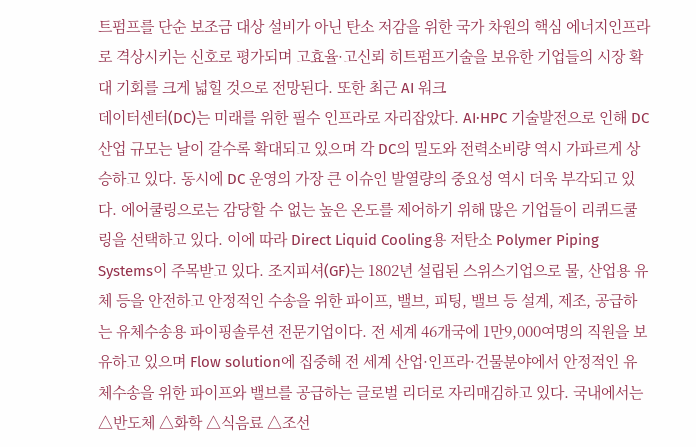트펌프를 단순 보조금 대상 설비가 아닌 탄소 저감을 위한 국가 차원의 핵심 에너지인프라로 격상시키는 신호로 평가되며 고효율·고신뢰 히트펌프기술을 보유한 기업들의 시장 확대 기회를 크게 넓힐 것으로 전망된다. 또한 최근 AI 워크
데이터센터(DC)는 미래를 위한 필수 인프라로 자리잡았다. AI·HPC 기술발전으로 인해 DC산업 규모는 날이 갈수록 확대되고 있으며 각 DC의 밀도와 전력소비량 역시 가파르게 상승하고 있다. 동시에 DC 운영의 가장 큰 이슈인 발열량의 중요성 역시 더욱 부각되고 있다. 에어쿨링으로는 감당할 수 없는 높은 온도를 제어하기 위해 많은 기업들이 리퀴드쿨링을 선택하고 있다. 이에 따라 Direct Liquid Cooling용 저탄소 Polymer Piping Systems이 주목받고 있다. 조지피셔(GF)는 1802년 설립된 스위스기업으로 물, 산업용 유체 등을 안전하고 안정적인 수송을 위한 파이프, 밸브, 피팅, 밸브 등 설계, 제조, 공급하는 유체수송용 파이핑솔루션 전문기업이다. 전 세계 46개국에 1만9,000여명의 직원을 보유하고 있으며 Flow solution에 집중해 전 세계 산업·인프라·건물분야에서 안정적인 유체수송을 위한 파이프와 밸브를 공급하는 글로벌 리더로 자리매김하고 있다. 국내에서는 △반도체 △화학 △식음료 △조선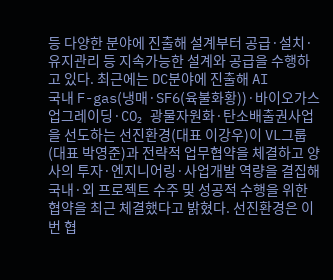등 다양한 분야에 진출해 설계부터 공급·설치·유지관리 등 지속가능한 설계와 공급을 수행하고 있다. 최근에는 DC분야에 진출해 AI
국내 F-gas(냉매·SF6(육불화황))·바이오가스 업그레이딩·CO₂ 광물자원화·탄소배출권사업을 선도하는 선진환경(대표 이강우)이 VL그룹(대표 박영준)과 전략적 업무협약을 체결하고 양사의 투자·엔지니어링·사업개발 역량을 결집해 국내·외 프로젝트 수주 및 성공적 수행을 위한 협약을 최근 체결했다고 밝혔다. 선진환경은 이번 협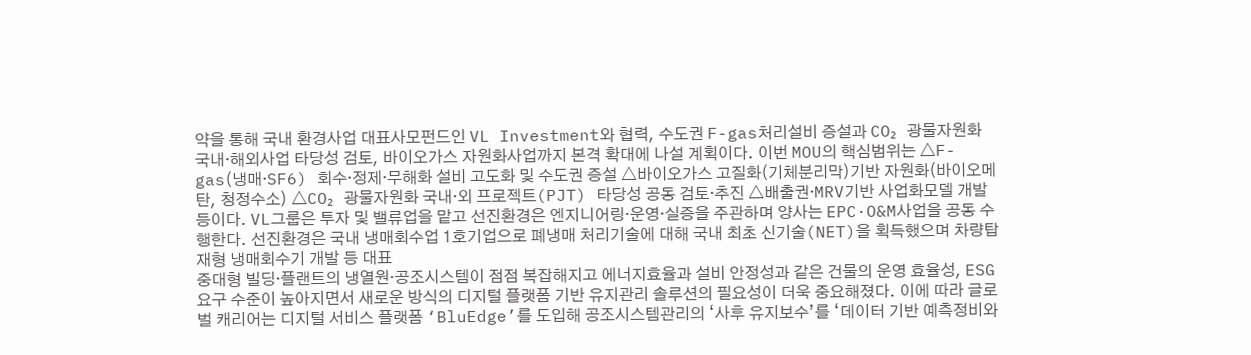약을 통해 국내 환경사업 대표사모펀드인 VL Investment와 협력, 수도권 F-gas처리설비 증설과 CO₂ 광물자원화 국내·해외사업 타당성 검토, 바이오가스 자원화사업까지 본격 확대에 나설 계획이다. 이번 MOU의 핵심범위는 △F-gas(냉매·SF6) 회수·정제·무해화 설비 고도화 및 수도권 증설 △바이오가스 고질화(기체분리막)기반 자원화(바이오메탄, 청정수소) △CO₂ 광물자원화 국내·외 프로젝트(PJT) 타당성 공동 검토·추진 △배출권·MRV기반 사업화모델 개발 등이다. VL그룹은 투자 및 밸류업을 맡고 선진환경은 엔지니어링·운영·실증을 주관하며 양사는 EPC·O&M사업을 공동 수행한다. 선진환경은 국내 냉매회수업 1호기업으로 폐냉매 처리기술에 대해 국내 최초 신기술(NET)을 획득했으며 차량탑재형 냉매회수기 개발 등 대표
중대형 빌딩·플랜트의 냉열원·공조시스템이 점점 복잡해지고 에너지효율과 설비 안정성과 같은 건물의 운영 효율성, ESG 요구 수준이 높아지면서 새로운 방식의 디지털 플랫폼 기반 유지관리 솔루션의 필요성이 더욱 중요해졌다. 이에 따라 글로벌 캐리어는 디지털 서비스 플랫폼 ‘BluEdge’를 도입해 공조시스템관리의 ‘사후 유지보수’를 ‘데이터 기반 예측정비와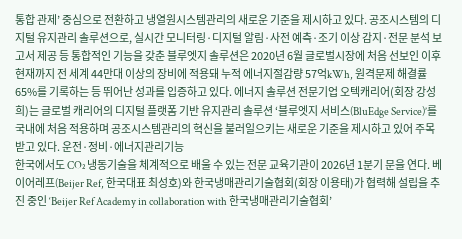통합 관제’ 중심으로 전환하고 냉열원시스템관리의 새로운 기준을 제시하고 있다. 공조시스템의 디지털 유지관리 솔루션으로, 실시간 모니터링·디지털 알림·사전 예측·조기 이상 감지·전문 분석 보고서 제공 등 통합적인 기능을 갖춘 블루엣지 솔루션은 2020년 6월 글로벌시장에 처음 선보인 이후 현재까지 전 세계 44만대 이상의 장비에 적용돼 누적 에너지절감량 57억kWh, 원격문제 해결률 65%를 기록하는 등 뛰어난 성과를 입증하고 있다. 에너지 솔루션 전문기업 오텍캐리어(회장 강성희)는 글로벌 캐리어의 디지털 플랫폼 기반 유지관리 솔루션 ‘블루엣지 서비스(BluEdge Service)’를 국내에 처음 적용하며 공조시스템관리의 혁신을 불러일으키는 새로운 기준을 제시하고 있어 주목받고 있다. 운전·정비·에너지관리기능
한국에서도 CO₂ 냉동기술을 체계적으로 배울 수 있는 전문 교육기관이 2026년 1분기 문을 연다. 베이어레프(Beijer Ref, 한국대표 최성호)와 한국냉매관리기술협회(회장 이용태)가 협력해 설립을 추진 중인 ‘Beijer Ref Academy in collaboration with 한국냉매관리기술협회’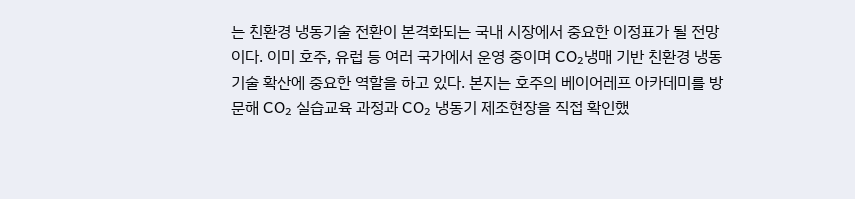는 친환경 냉동기술 전환이 본격화되는 국내 시장에서 중요한 이정표가 될 전망이다. 이미 호주, 유럽 등 여러 국가에서 운영 중이며 CO₂냉매 기반 친환경 냉동기술 확산에 중요한 역할을 하고 있다. 본지는 호주의 베이어레프 아카데미를 방문해 CO₂ 실습교육 과정과 CO₂ 냉동기 제조현장을 직접 확인했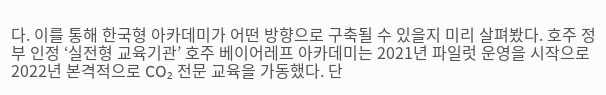다. 이를 통해 한국형 아카데미가 어떤 방향으로 구축될 수 있을지 미리 살펴봤다. 호주 정부 인정 ‘실전형 교육기관’ 호주 베이어레프 아카데미는 2021년 파일럿 운영을 시작으로 2022년 본격적으로 CO₂ 전문 교육을 가동했다. 단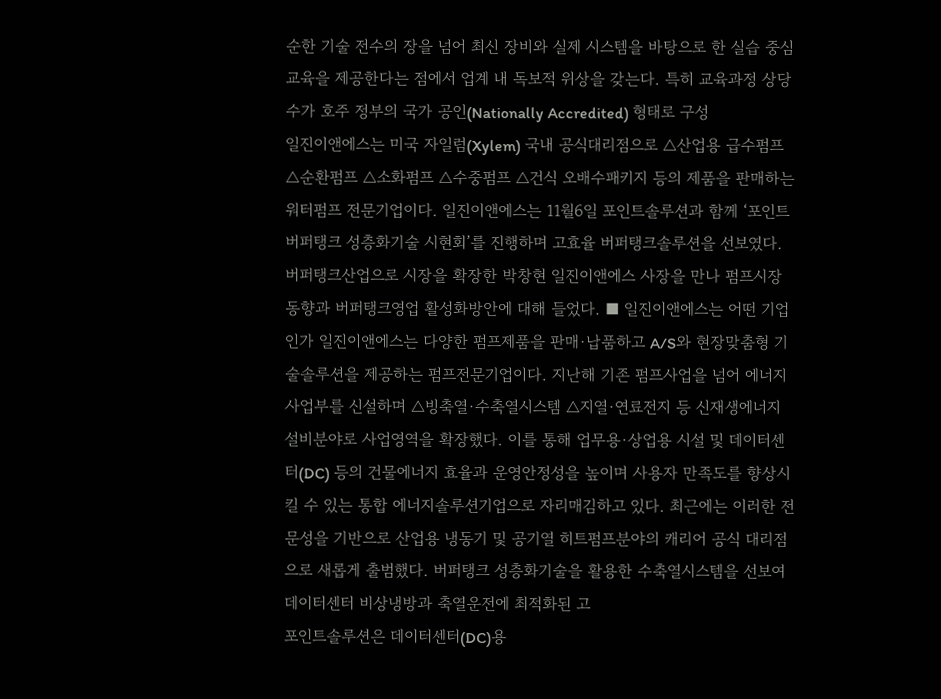순한 기술 전수의 장을 넘어 최신 장비와 실제 시스템을 바탕으로 한 실습 중심 교육을 제공한다는 점에서 업계 내 독보적 위상을 갖는다. 특히 교육과정 상당수가 호주 정부의 국가 공인(Nationally Accredited) 형태로 구성
일진이앤에스는 미국 자일럼(Xylem) 국내 공식대리점으로 △산업용 급수펌프 △순환펌프 △소화펌프 △수중펌프 △건식 오배수패키지 등의 제품을 판매하는 워터펌프 전문기업이다. 일진이앤에스는 11월6일 포인트솔루션과 함께 ‘포인트버퍼탱크 성층화기술 시현회’를 진행하며 고효율 버퍼탱크솔루션을 선보였다. 버퍼탱크산업으로 시장을 확장한 박창현 일진이앤에스 사장을 만나 펌프시장 동향과 버퍼탱크영업 활성화방안에 대해 들었다. ■ 일진이앤에스는 어떤 기업인가 일진이앤에스는 다양한 펌프제품을 판매·납품하고 A/S와 현장맞춤형 기술솔루션을 제공하는 펌프전문기업이다. 지난해 기존 펌프사업을 넘어 에너지사업부를 신설하며 △빙축열·수축열시스템 △지열·연료전지 등 신재생에너지 설비분야로 사업영역을 확장했다. 이를 통해 업무용·상업용 시설 및 데이터센터(DC) 등의 건물에너지 효율과 운영안정성을 높이며 사용자 만족도를 향상시킬 수 있는 통합 에너지솔루션기업으로 자리매김하고 있다. 최근에는 이러한 전문성을 기반으로 산업용 냉동기 및 공기열 히트펌프분야의 캐리어 공식 대리점으로 새롭게 출범했다. 버퍼탱크 성층화기술을 활용한 수축열시스템을 선보여 데이터센터 비상냉방과 축열운전에 최적화된 고
포인트솔루션은 데이터센터(DC)용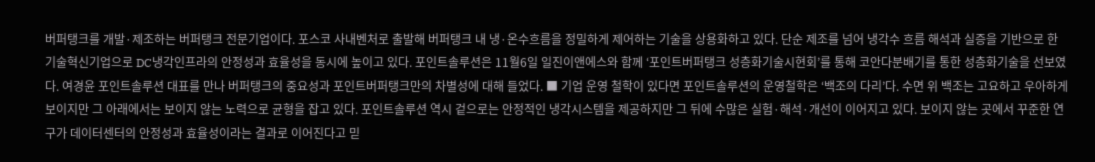버퍼탱크를 개발·제조하는 버퍼탱크 전문기업이다. 포스코 사내벤처로 출발해 버퍼탱크 내 냉·온수흐름을 정밀하게 제어하는 기술을 상용화하고 있다. 단순 제조를 넘어 냉각수 흐름 해석과 실증을 기반으로 한 기술혁신기업으로 DC냉각인프라의 안정성과 효율성을 동시에 높이고 있다. 포인트솔루션은 11월6일 일진이앤에스와 함께 ‘포인트버퍼탱크 성층화기술시현회’를 통해 코안다분배기를 통한 성층화기술을 선보였다. 여경윤 포인트솔루션 대표를 만나 버퍼탱크의 중요성과 포인트버퍼탱크만의 차별성에 대해 들었다. ■ 기업 운영 철학이 있다면 포인트솔루션의 운영철학은 ‘백조의 다리’다. 수면 위 백조는 고요하고 우아하게 보이지만 그 아래에서는 보이지 않는 노력으로 균형을 잡고 있다. 포인트솔루션 역시 겉으로는 안정적인 냉각시스템을 제공하지만 그 뒤에 수많은 실험·해석·개선이 이어지고 있다. 보이지 않는 곳에서 꾸준한 연구가 데이터센터의 안정성과 효율성이라는 결과로 이어진다고 믿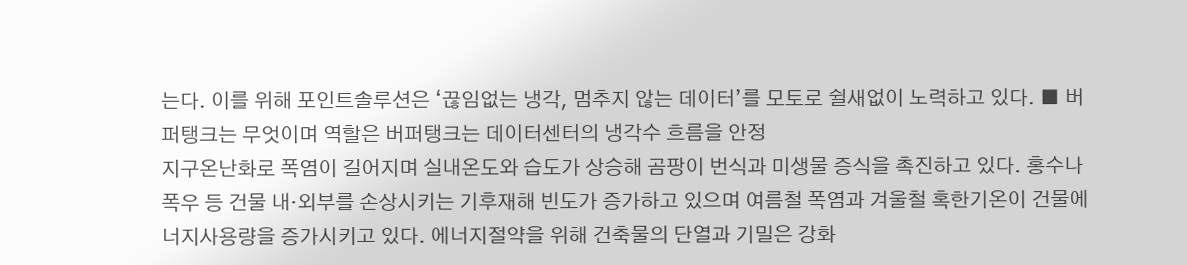는다. 이를 위해 포인트솔루션은 ‘끊임없는 냉각, 멈추지 않는 데이터’를 모토로 쉴새없이 노력하고 있다. ■ 버퍼탱크는 무엇이며 역할은 버퍼탱크는 데이터센터의 냉각수 흐름을 안정
지구온난화로 폭염이 길어지며 실내온도와 습도가 상승해 곰팡이 번식과 미생물 증식을 촉진하고 있다. 홍수나 폭우 등 건물 내·외부를 손상시키는 기후재해 빈도가 증가하고 있으며 여름철 폭염과 겨울철 혹한기온이 건물에너지사용량을 증가시키고 있다. 에너지절약을 위해 건축물의 단열과 기밀은 강화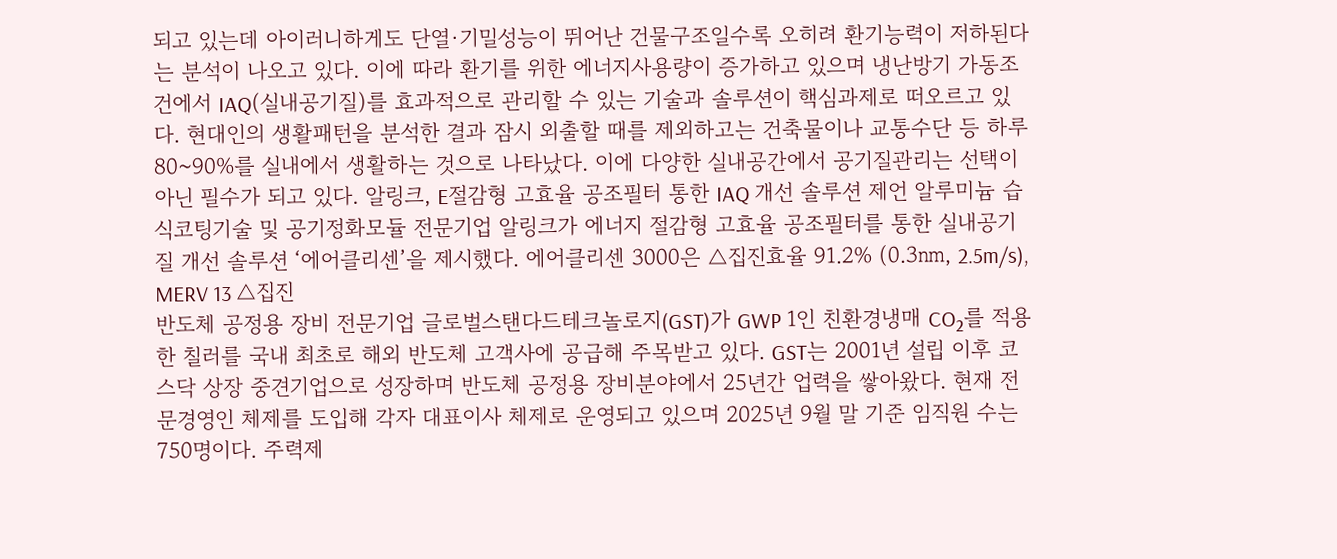되고 있는데 아이러니하게도 단열·기밀성능이 뛰어난 건물구조일수록 오히려 환기능력이 저하된다는 분석이 나오고 있다. 이에 따라 환기를 위한 에너지사용량이 증가하고 있으며 냉난방기 가동조건에서 IAQ(실내공기질)를 효과적으로 관리할 수 있는 기술과 솔루션이 핵심과제로 떠오르고 있다. 현대인의 생활패턴을 분석한 결과 잠시 외출할 때를 제외하고는 건축물이나 교통수단 등 하루80~90%를 실내에서 생활하는 것으로 나타났다. 이에 다양한 실내공간에서 공기질관리는 선택이 아닌 필수가 되고 있다. 알링크, E절감형 고효율 공조필터 통한 IAQ 개선 솔루션 제언 알루미늄 습식코팅기술 및 공기정화모듈 전문기업 알링크가 에너지 절감형 고효율 공조필터를 통한 실내공기질 개선 솔루션 ‘에어클리센’을 제시했다. 에어클리센 3000은 △집진효율 91.2% (0.3㎚, 2.5m/s), MERV 13 △집진
반도체 공정용 장비 전문기업 글로벌스탠다드테크놀로지(GST)가 GWP 1인 친환경냉매 CO₂를 적용한 칠러를 국내 최초로 해외 반도체 고객사에 공급해 주목받고 있다. GST는 2001년 설립 이후 코스닥 상장 중견기업으로 성장하며 반도체 공정용 장비분야에서 25년간 업력을 쌓아왔다. 현재 전문경영인 체제를 도입해 각자 대표이사 체제로 운영되고 있으며 2025년 9월 말 기준 임직원 수는 750명이다. 주력제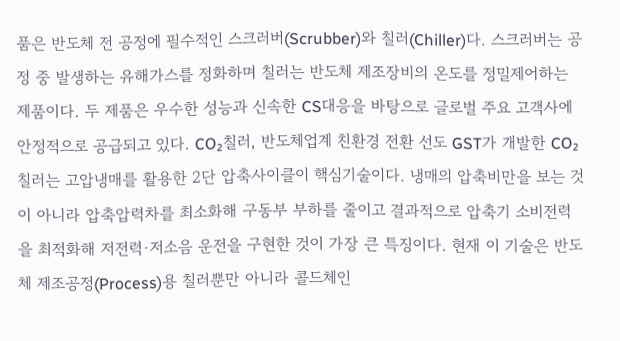품은 반도체 전 공정에 필수적인 스크러버(Scrubber)와 칠러(Chiller)다. 스크러버는 공정 중 발생하는 유해가스를 정화하며 칠러는 반도체 제조장비의 온도를 정밀제어하는 제품이다. 두 제품은 우수한 성능과 신속한 CS대응을 바탕으로 글로벌 주요 고객사에 안정적으로 공급되고 있다. CO₂칠러, 반도체업계 친환경 전환 선도 GST가 개발한 CO₂칠러는 고압냉매를 활용한 2단 압축사이클이 핵심기술이다. 냉매의 압축비만을 보는 것이 아니라 압축압력차를 최소화해 구동부 부하를 줄이고 결과적으로 압축기 소비전력을 최적화해 저전력·저소음 운전을 구현한 것이 가장 큰 특징이다. 현재 이 기술은 반도체 제조공정(Process)용 칠러뿐만 아니라 콜드체인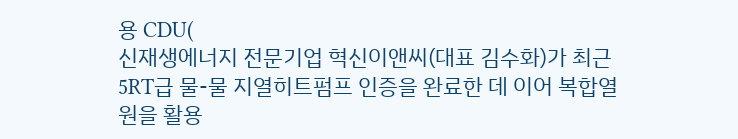용 CDU(
신재생에너지 전문기업 혁신이앤씨(대표 김수화)가 최근 5RT급 물-물 지열히트펌프 인증을 완료한 데 이어 복합열원을 활용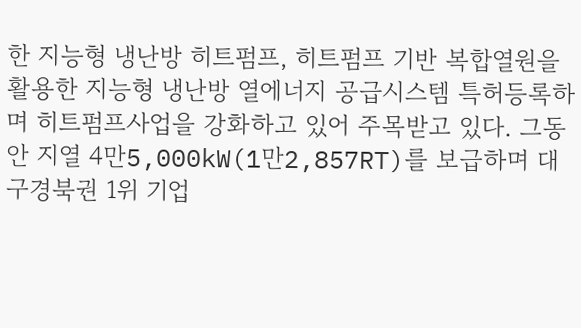한 지능형 냉난방 히트펌프, 히트펌프 기반 복합열원을 활용한 지능형 냉난방 열에너지 공급시스템 특허등록하며 히트펌프사업을 강화하고 있어 주목받고 있다. 그동안 지열 4만5,000kW(1만2,857RT)를 보급하며 대구경북권 1위 기업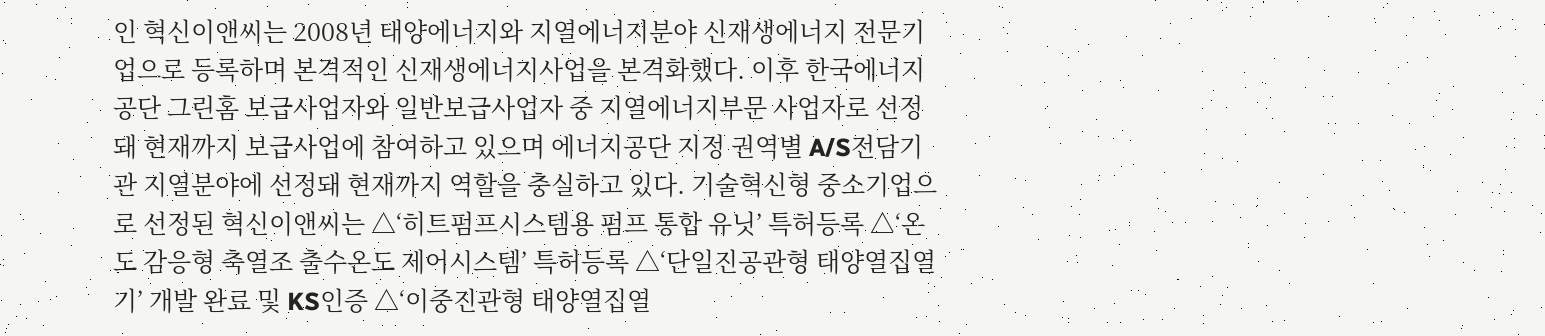인 혁신이앤씨는 2008년 태양에너지와 지열에너지분야 신재생에너지 전문기업으로 등록하며 본격적인 신재생에너지사업을 본격화했다. 이후 한국에너지공단 그린홈 보급사업자와 일반보급사업자 중 지열에너지부문 사업자로 선정돼 현재까지 보급사업에 참여하고 있으며 에너지공단 지정 권역별 A/S전담기관 지열분야에 선정돼 현재까지 역할을 충실하고 있다. 기술혁신형 중소기업으로 선정된 혁신이앤씨는 △‘히트펌프시스템용 펌프 통합 유닛’ 특허등록 △‘온도 감응형 축열조 출수온도 제어시스템’ 특허등록 △‘단일진공관형 태양열집열기’ 개발 완료 및 KS인증 △‘이중진관형 태양열집열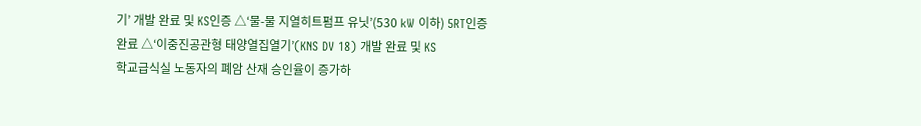기’ 개발 완료 및 KS인증 △‘물-물 지열히트펌프 유닛’(530 kW 이하) 5RT인증 완료 △‘이중진공관형 태양열집열기’(KNS DV 18) 개발 완료 및 KS
학교급식실 노동자의 폐암 산재 승인율이 증가하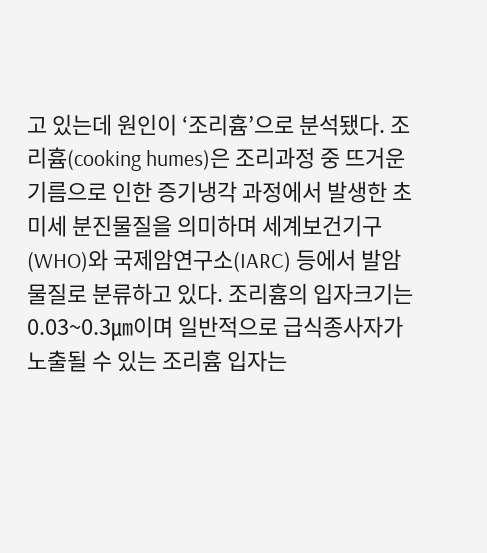고 있는데 원인이 ‘조리흄’으로 분석됐다. 조리흄(cooking humes)은 조리과정 중 뜨거운 기름으로 인한 증기냉각 과정에서 발생한 초미세 분진물질을 의미하며 세계보건기구(WHO)와 국제암연구소(IARC) 등에서 발암물질로 분류하고 있다. 조리흄의 입자크기는 0.03~0.3㎛이며 일반적으로 급식종사자가 노출될 수 있는 조리흄 입자는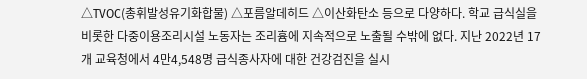△TVOC(총휘발성유기화합물) △포름알데히드 △이산화탄소 등으로 다양하다. 학교 급식실을 비롯한 다중이용조리시설 노동자는 조리흄에 지속적으로 노출될 수밖에 없다. 지난 2022년 17개 교육청에서 4만4,548명 급식종사자에 대한 건강검진을 실시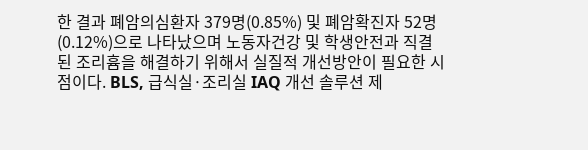한 결과 폐암의심환자 379명(0.85%) 및 폐암확진자 52명(0.12%)으로 나타났으며 노동자건강 및 학생안전과 직결된 조리흄을 해결하기 위해서 실질적 개선방안이 필요한 시점이다. BLS, 급식실·조리실 IAQ 개선 솔루션 제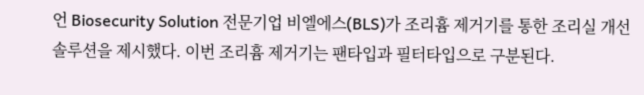언 Biosecurity Solution 전문기업 비엘에스(BLS)가 조리흄 제거기를 통한 조리실 개선 솔루션을 제시했다. 이번 조리흄 제거기는 팬타입과 필터타입으로 구분된다.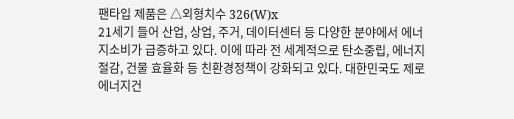팬타입 제품은 △외형치수 326(W)x
21세기 들어 산업, 상업, 주거, 데이터센터 등 다양한 분야에서 에너지소비가 급증하고 있다. 이에 따라 전 세계적으로 탄소중립, 에너지절감, 건물 효율화 등 친환경정책이 강화되고 있다. 대한민국도 제로에너지건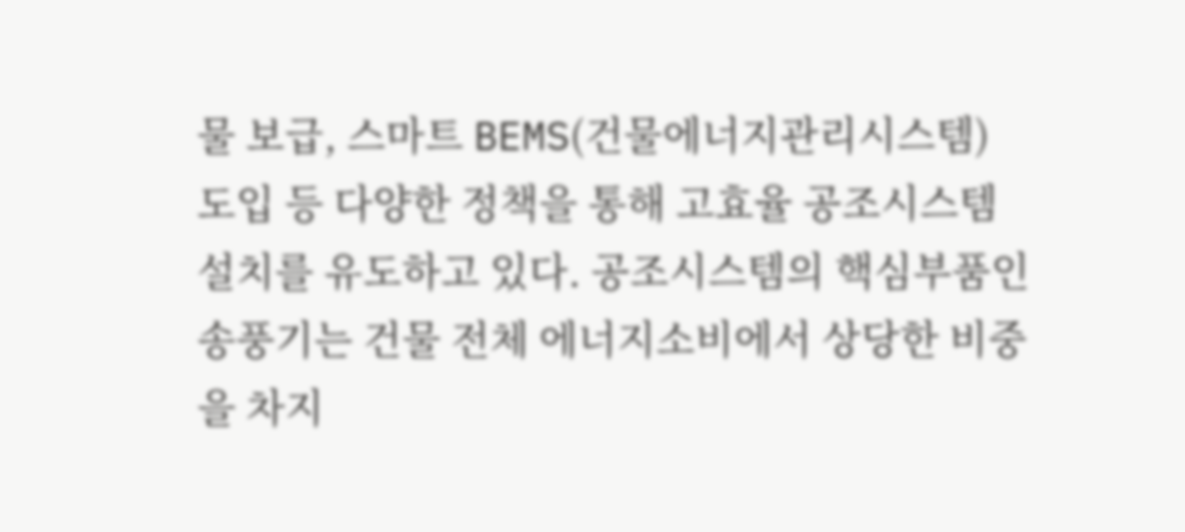물 보급, 스마트 BEMS(건물에너지관리시스템) 도입 등 다양한 정책을 통해 고효율 공조시스템 설치를 유도하고 있다. 공조시스템의 핵심부품인 송풍기는 건물 전체 에너지소비에서 상당한 비중을 차지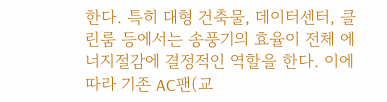한다. 특히 대형 건축물, 데이터센터, 클린룸 등에서는 송풍기의 효율이 전체 에너지절감에 결정적인 역할을 한다. 이에 따라 기존 AC팬(교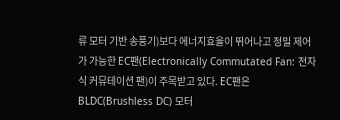류 모터 기반 송풍기)보다 에너지효율이 뛰어나고 정밀 제어가 가능한 EC팬(Electronically Commutated Fan: 전자식 커뮤테이션 팬)이 주목받고 있다. EC팬은 BLDC(Brushless DC) 모터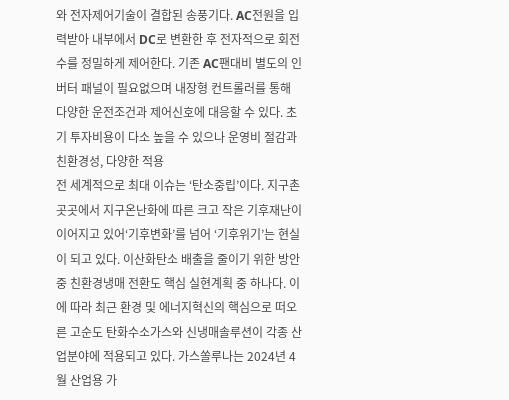와 전자제어기술이 결합된 송풍기다. AC전원을 입력받아 내부에서 DC로 변환한 후 전자적으로 회전수를 정밀하게 제어한다. 기존 AC팬대비 별도의 인버터 패널이 필요없으며 내장형 컨트롤러를 통해 다양한 운전조건과 제어신호에 대응할 수 있다. 초기 투자비용이 다소 높을 수 있으나 운영비 절감과 친환경성, 다양한 적용
전 세계적으로 최대 이슈는 ‘탄소중립’이다. 지구촌 곳곳에서 지구온난화에 따른 크고 작은 기후재난이 이어지고 있어‘기후변화’를 넘어 ‘기후위기’는 현실이 되고 있다. 이산화탄소 배출을 줄이기 위한 방안 중 친환경냉매 전환도 핵심 실현계획 중 하나다. 이에 따라 최근 환경 및 에너지혁신의 핵심으로 떠오른 고순도 탄화수소가스와 신냉매솔루션이 각종 산업분야에 적용되고 있다. 가스쏠루나는 2024년 4월 산업용 가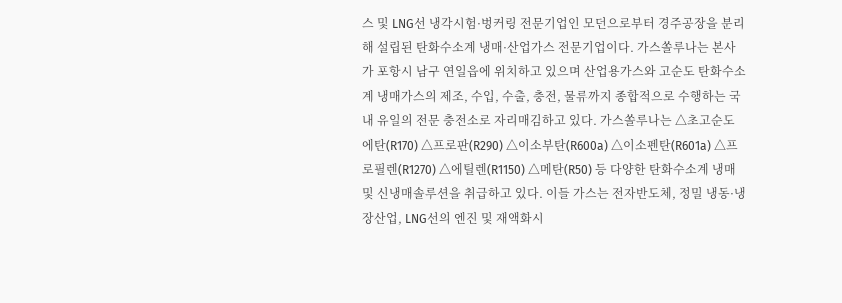스 및 LNG선 냉각시험·벙커링 전문기업인 모던으로부터 경주공장을 분리해 설립된 탄화수소계 냉매·산업가스 전문기업이다. 가스쏠루나는 본사가 포항시 남구 연일읍에 위치하고 있으며 산업용가스와 고순도 탄화수소계 냉매가스의 제조, 수입, 수출, 충전, 물류까지 종합적으로 수행하는 국내 유일의 전문 충전소로 자리매김하고 있다. 가스쏠루나는 △초고순도 에탄(R170) △프로판(R290) △이소부탄(R600a) △이소펜탄(R601a) △프로필렌(R1270) △에틸렌(R1150) △메탄(R50) 등 다양한 탄화수소계 냉매 및 신냉매솔루션을 취급하고 있다. 이들 가스는 전자반도체, 정밀 냉동·냉장산업, LNG선의 엔진 및 재액화시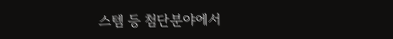스템 등 첨단분야에서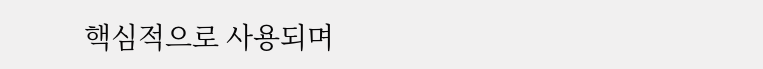핵심적으로 사용되며